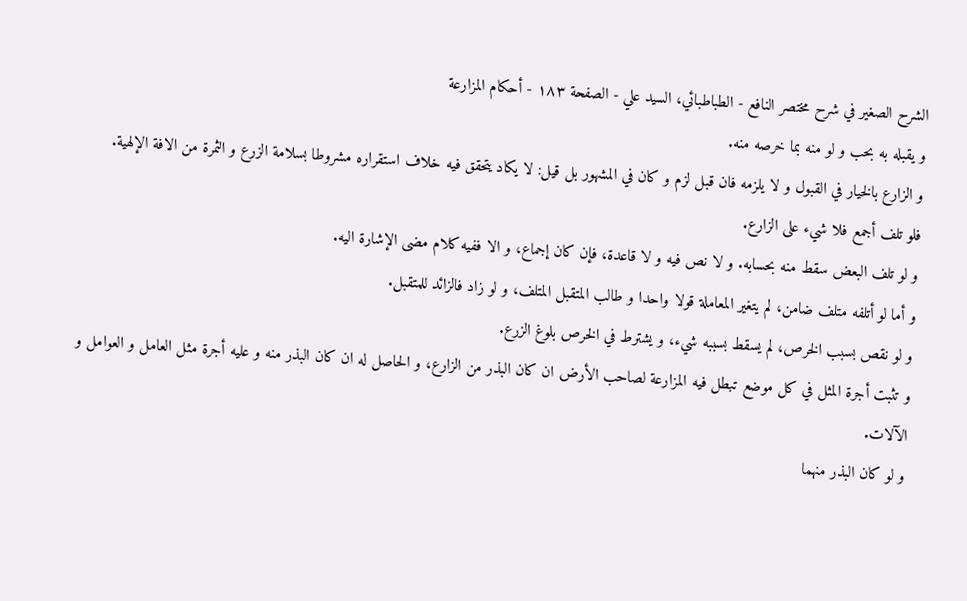الشرح الصغير في شرح مختصر النافع - الطباطبائي، السيد علي - الصفحة ١٨٣ - أحكام المزارعة
و يقبله به بحب و لو منه بما خرصه منه.
و الزارع بالخيار في القبول و لا يلزمه فان قبل لزم و كان في المشهور بل قيل: لا يكاد يتحقق فيه خلاف استقراره مشروطا بسلامة الزرع و الثمرة من الافة الإلهية.
فلو تلف أجمع فلا شيء على الزارع.
و لو تلف البعض سقط منه بحسابه. و لا نص فيه و لا قاعدة، فإن كان إجماع، و الا ففيه كلام مضى الإشارة اليه.
و أما لو أتلفه متلف ضامن، لم يتغير المعاملة قولا واحدا و طالب المتقبل المتلف، و لو زاد فالزائد للمتقبل.
و لو نقص بسبب الخرص، لم يسقط بسببه شيء، و يشترط في الخرص بلوغ الزرع.
و تثبت أجرة المثل في كل موضع تبطل فيه المزارعة لصاحب الأرض ان كان البذر من الزارع، و الحاصل له ان كان البذر منه و عليه أجرة مثل العامل و العوامل و الآلات.
و لو كان البذر منهما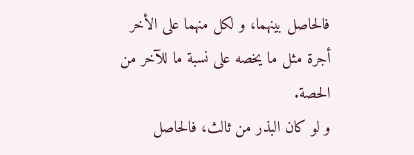فالحاصل بينهما، و لكل منهما على الأخر أجرة مثل ما يخصه على نسبة ما للآخر من الحصة.
و لو كان البذر من ثالث، فالحاصل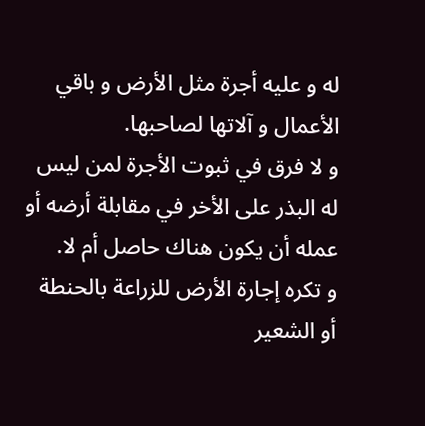له و عليه أجرة مثل الأرض و باقي الأعمال و آلاتها لصاحبها.
و لا فرق في ثبوت الأجرة لمن ليس له البذر على الأخر في مقابلة أرضه أو عمله أن يكون هناك حاصل أم لا.
و تكره إجارة الأرض للزراعة بالحنطة أو الشعير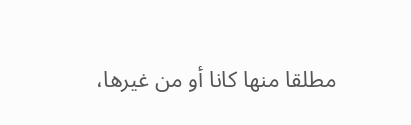مطلقا منها كانا أو من غيرها،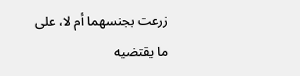زرعت بجنسهما أم لا، على ما يقتضيه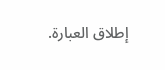إطلاق العبارة.